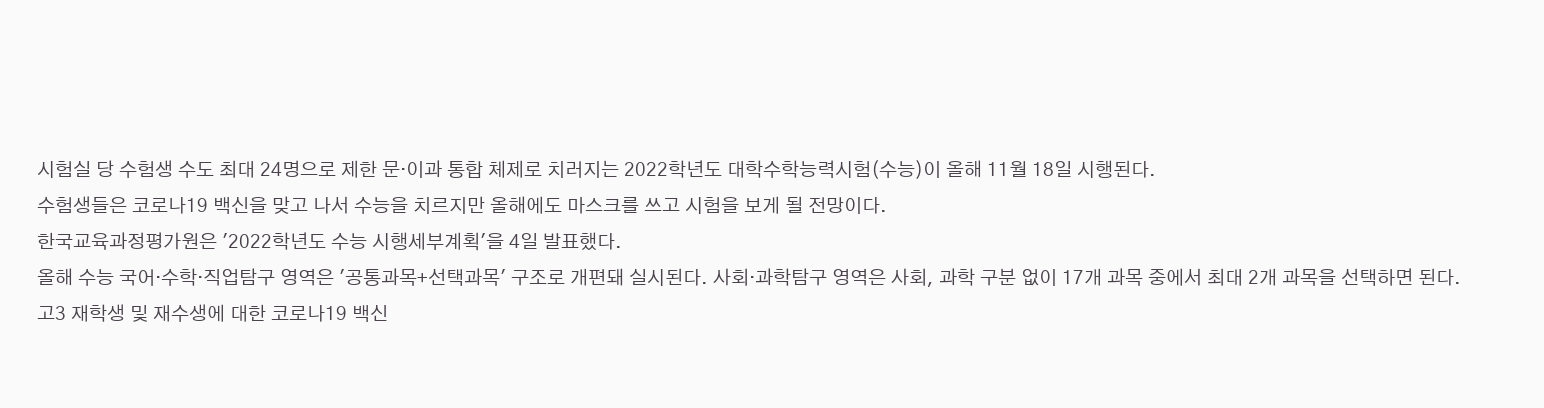시험실 당 수험생 수도 최대 24명으로 제한 문·이과 통합 체제로 치러지는 2022학년도 대학수학능력시험(수능)이 올해 11월 18일 시행된다.
수험생들은 코로나19 백신을 맞고 나서 수능을 치르지만 올해에도 마스크를 쓰고 시험을 보게 될 전망이다.
한국교육과정평가원은 '2022학년도 수능 시행세부계획'을 4일 발표했다.
올해 수능 국어·수학·직업탐구 영역은 '공통과목+선택과목' 구조로 개편돼 실시된다. 사회·과학탐구 영역은 사회, 과학 구분 없이 17개 과목 중에서 최대 2개 과목을 선택하면 된다.
고3 재학생 및 재수생에 대한 코로나19 백신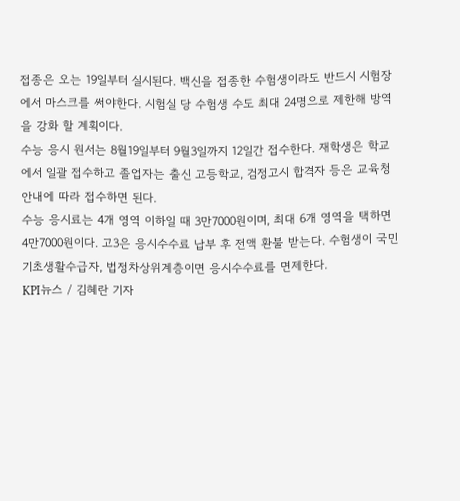접종은 오는 19일부터 실시된다. 백신을 접종한 수험생이라도 반드시 시험장에서 마스크를 써야한다. 시험실 당 수험생 수도 최대 24명으로 제한해 방역을 강화 할 계획이다.
수능 응시 원서는 8월19일부터 9월3일까지 12일간 접수한다. 재학생은 학교에서 일괄 접수하고 졸업자는 출신 고등학교, 검정고시 합격자 등은 교육청 안내에 따라 접수하면 된다.
수능 응시료는 4개 영역 이하일 때 3만7000원이며, 최대 6개 영역을 택하면 4만7000원이다. 고3은 응시수수료 납부 후 전액 환불 받는다. 수험생이 국민기초생활수급자, 법정차상위계층이면 응시수수료를 면제한다.
KPI뉴스 / 김혜란 기자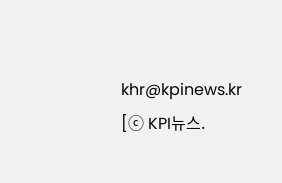khr@kpinews.kr
[ⓒ KPI뉴스.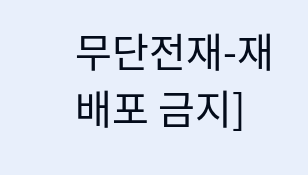무단전재-재배포 금지]